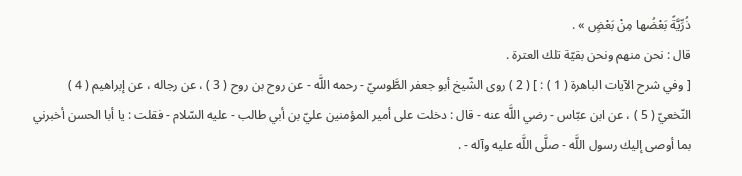ذُرِّيَّةً بَعْضُها مِنْ بَعْضٍ » .
قال : نحن منهم ونحن بقيّة تلك العترة .
[ وفي شرح الآيات الباهرة ( 1 ) : ] ( 2 ) روى الشّيخ أبو جعفر الطَّوسيّ - رحمه اللَّه - عن روح بن روح ( 3 ) ، عن رجاله ، عن إبراهيم ( 4 ) النّخعيّ ( 5 ) ، عن ابن عبّاس - رضي اللَّه عنه - قال : دخلت على أمير المؤمنين عليّ بن أبي طالب - عليه السّلام - فقلت : يا أبا الحسن أخبرني بما أوصى إليك رسول اللَّه - صلَّى اللَّه عليه وآله - .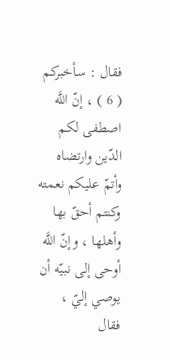فقال : سأخبركم ( 6 ) ، إنّ اللَّه اصطفى لكم الدّين وارتضاه وأتمّ عليكم نعمته وكنتم أحقّ بها وأهلها ، وإنّ اللَّه أوحى إلى نبيّه أن يوصي إليّ ، فقال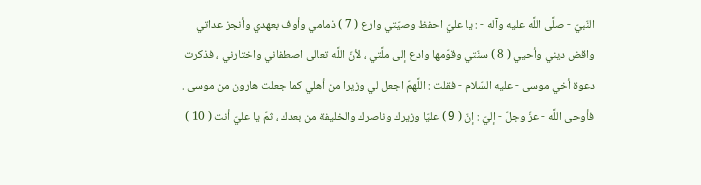النّبيّ - صلَّى اللَّه عليه وآله - : يا عليّ احفظ وصيّتي وارع ( 7 ) ذمامي وأوف بعهدي وأنجز عداتي واقض ديني وأحيي ( 8 ) سنّتي وقوّمها وادع إلى ملَّتي ، لأنّ اللَّه تعالى اصطفاني واختارني ، فذكرت دعوة أخي موسى - عليه السّلام - فقلت : اللَّهمّ اجعل لي وزيرا من أهلي كما جعلت هارون من موسى . فأوحى اللَّه - عزّ وجلّ - إليّ : إنّ ( 9 ) عليّا وزيرك وناصرك والخليفة من بعدك ، ثمّ يا عليّ أنت ( 10 )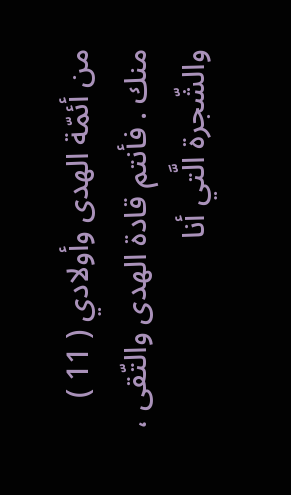من أئمّة الهدى وأولادي ( 11 ) منك . فأنتم قادة الهدى والتّقى ، والشّجرة الَّتي أنا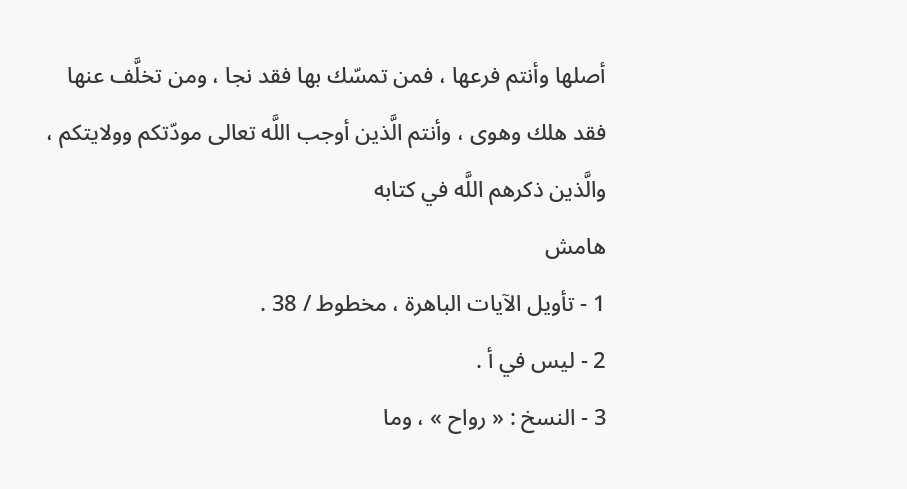أصلها وأنتم فرعها ، فمن تمسّك بها فقد نجا ، ومن تخلَّف عنها فقد هلك وهوى ، وأنتم الَّذين أوجب اللَّه تعالى مودّتكم وولايتكم ، والَّذين ذكرهم اللَّه في كتابه
هامش
1 - تأويل الآيات الباهرة ، مخطوط / 38 .
2 - ليس في أ .
3 - النسخ : « رواح » ، وما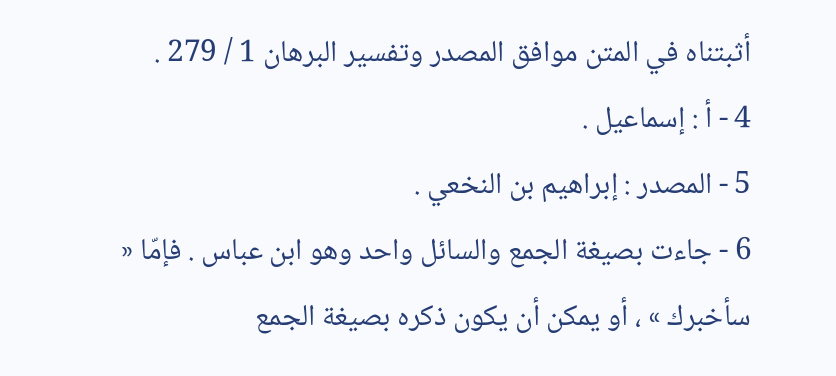أثبتناه في المتن موافق المصدر وتفسير البرهان 1 / 279 .
4 - أ : إسماعيل .
5 - المصدر : إبراهيم بن النخعي .
6 - جاءت بصيغة الجمع والسائل واحد وهو ابن عباس . فإمّا « سأخبرك » ، أو يمكن أن يكون ذكره بصيغة الجمع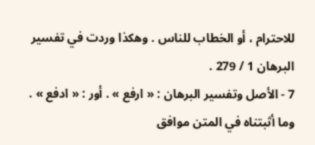للاحترام ، أو الخطاب للناس . وهكذا وردت في تفسير البرهان 1 / 279 .
7 - الأصل وتفسير البرهان : « ارفع » . أور : « ادفع » . وما أثبتناه في المتن موافق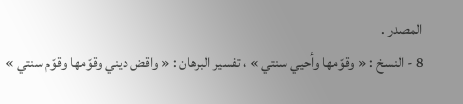المصدر .
8 - النسخ : « وقوّمها وأحيي سنتي » ، تفسير البرهان : « واقض ديني وقوّمها وقوّم سنتي »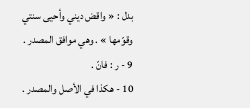بدل : « واقض ديني وأحيى سنتي وقوّمها » . وهي موافق المصدر .
9 - ر : فانّ .
10 - هكذا في الأصل والمصدر .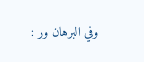وفي البرهان ور :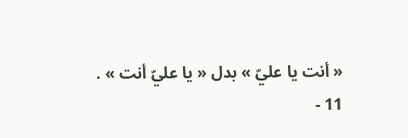« أنت يا عليّ » بدل « يا عليّ أنت » .
11 -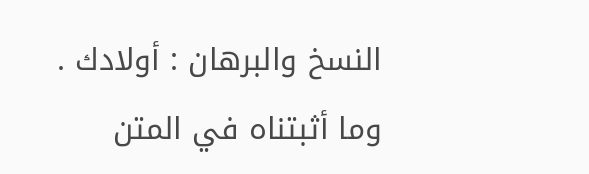النسخ والبرهان : أولادك . وما أثبتناه في المتن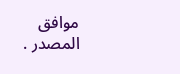موافق المصدر .